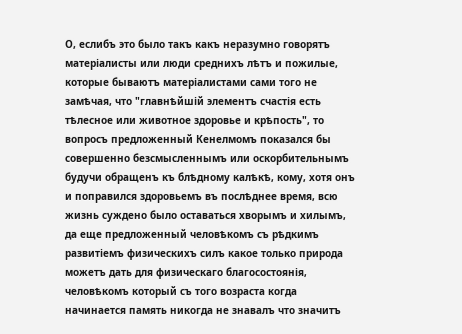О, еслибъ это было такъ какъ неразумно говорятъ матеріалисты или люди среднихъ лѣтъ и пожилые, которые бываютъ матеріалистами сами того не замѣчая, что "главнѣйшій элементъ счастія есть тѣлесное или животное здоровье и крѣпость", то вопросъ предложенный Кенелмомъ показался бы совершенно безсмысленнымъ или оскорбительнымъ будучи обращенъ къ блѣдному калѣкѣ, кому, хотя онъ и поправился здоровьемъ въ послѣднее время, всю жизнь суждено было оставаться хворымъ и хилымъ, да еще предложенный человѣкомъ съ рѣдкимъ развитіемъ физическихъ силъ какое только природа можетъ дать для физическаго благосостоянія, человѣкомъ который съ того возраста когда начинается память никогда не знавалъ что значитъ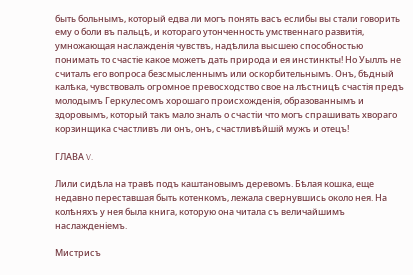быть больнымъ, который едва ли могъ понять васъ еслибы вы стали говорить ему о боли въ пальцѣ, и котораго утонченность умственнаго развитія, умножающая наслажденія чувствъ, надѣлила высшею способностью понимать то счастіе какое можетъ дать природа и ея инстинкты! Но Уыллъ не считалъ его вопроса безсмысленнымъ или оскорбительнымъ. Онъ, бѣдный калѣка, чувствовалъ огромное превосходство свое на лѣстницѣ счастія предъ молодымъ Геркулесомъ хорошаго происхожденія, образованнымъ и здоровымъ, который такъ мало зналъ о счастіи что могъ спрашивать хвораго корзинщика счастливъ ли онъ, онъ, счастливѣйшій мужъ и отецъ!

ГЛАВА V.

Лили сидѣла на травѣ подъ каштановымъ деревомъ. Бѣлая кошка, еще недавно переставшая быть котенкомъ, лежала свернувшись около нея. На колѣняхъ у нея была книга, которую она читала съ величайшимъ наслажденіемъ.

Мистрисъ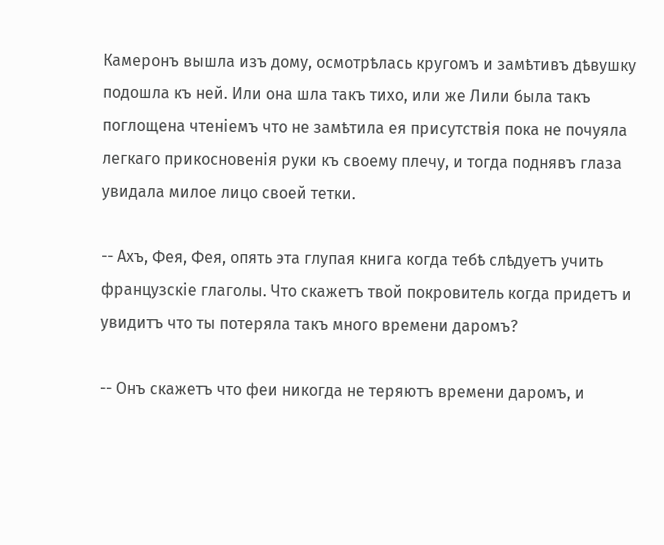Камеронъ вышла изъ дому, осмотрѣлась кругомъ и замѣтивъ дѣвушку подошла къ ней. Или она шла такъ тихо, или же Лили была такъ поглощена чтеніемъ что не замѣтила ея присутствія пока не почуяла легкаго прикосновенія руки къ своему плечу, и тогда поднявъ глаза увидала милое лицо своей тетки.

-- Ахъ, Фея, Фея, опять эта глупая книга когда тебѣ слѣдуетъ учить французскіе глаголы. Что скажетъ твой покровитель когда придетъ и увидитъ что ты потеряла такъ много времени даромъ?

-- Онъ скажетъ что феи никогда не теряютъ времени даромъ, и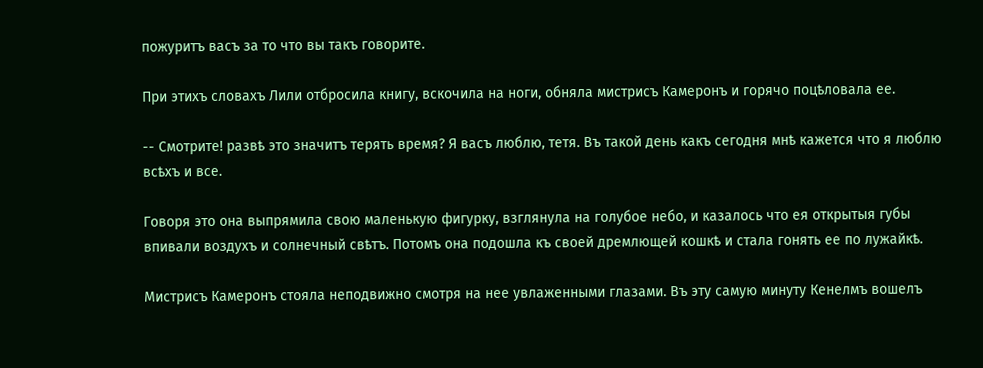пожуритъ васъ за то что вы такъ говорите.

При этихъ словахъ Лили отбросила книгу, вскочила на ноги, обняла мистрисъ Камеронъ и горячо поцѣловала ее.

-- Смотрите! развѣ это значитъ терять время? Я васъ люблю, тетя. Въ такой день какъ сегодня мнѣ кажется что я люблю всѣхъ и все.

Говоря это она выпрямила свою маленькую фигурку, взглянула на голубое небо, и казалось что ея открытыя губы впивали воздухъ и солнечный свѣтъ. Потомъ она подошла къ своей дремлющей кошкѣ и стала гонять ее по лужайкѣ.

Мистрисъ Камеронъ стояла неподвижно смотря на нее увлаженными глазами. Въ эту самую минуту Кенелмъ вошелъ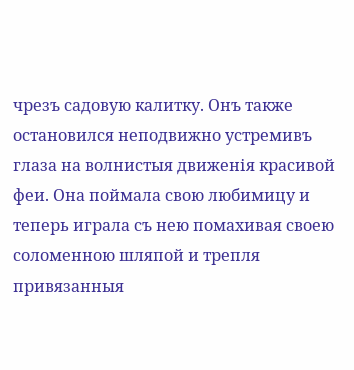чрезъ садовую калитку. Онъ также остановился неподвижно устремивъ глаза на волнистыя движенія красивой феи. Она поймала свою любимицу и теперь играла съ нею помахивая своею соломенною шляпой и трепля привязанныя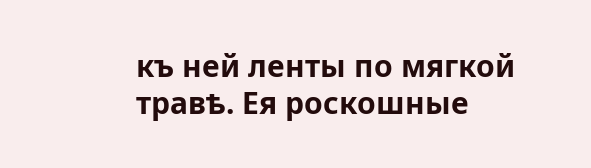къ ней ленты по мягкой травѣ. Ея роскошные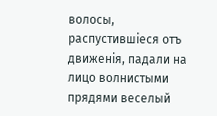волосы, распустившіеся отъ движенія, падали на лицо волнистыми прядями веселый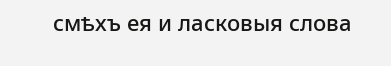смѣхъ ея и ласковыя слова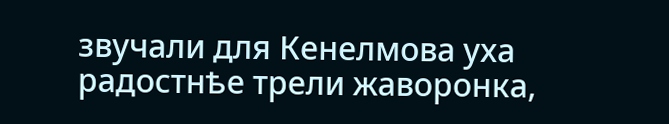звучали для Кенелмова уха радостнѣе трели жаворонка,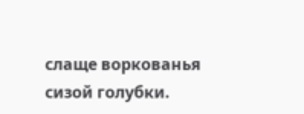слаще воркованья сизой голубки.